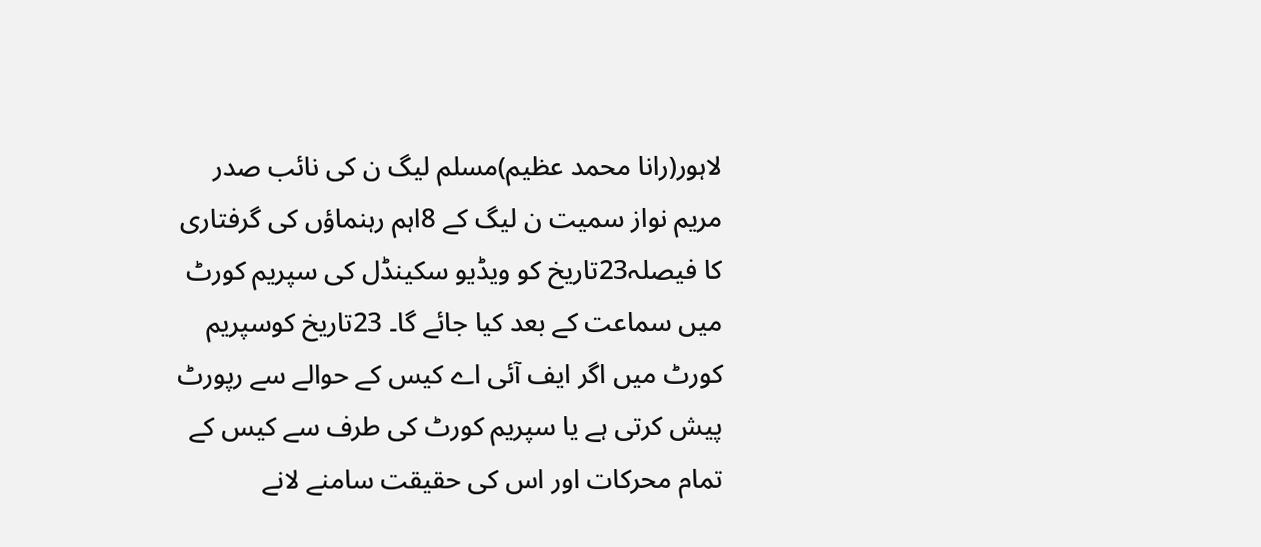لاہور(رانا محمد عظیم)مسلم لیگ ن کی نائب صدر مریم نواز سمیت ن لیگ کے 8اہم رہنماؤں کی گرفتاری کا فیصلہ23تاریخ کو ویڈیو سکینڈل کی سپریم کورٹ میں سماعت کے بعد کیا جائے گا۔ 23تاریخ کوسپریم کورٹ میں اگر ایف آئی اے کیس کے حوالے سے رپورٹ پیش کرتی ہے یا سپریم کورٹ کی طرف سے کیس کے تمام محرکات اور اس کی حقیقت سامنے لانے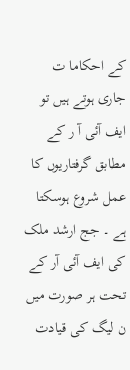کے احکاما ت جاری ہوتے ہیں تو ایف آئی آ ر کے مطابق گرفتاریوں کا عمل شروع ہوسکتا ہے ۔ جج ارشد ملک کی ایف آئی آر کے تحت ہر صورت میں ن لیگ کی قیادت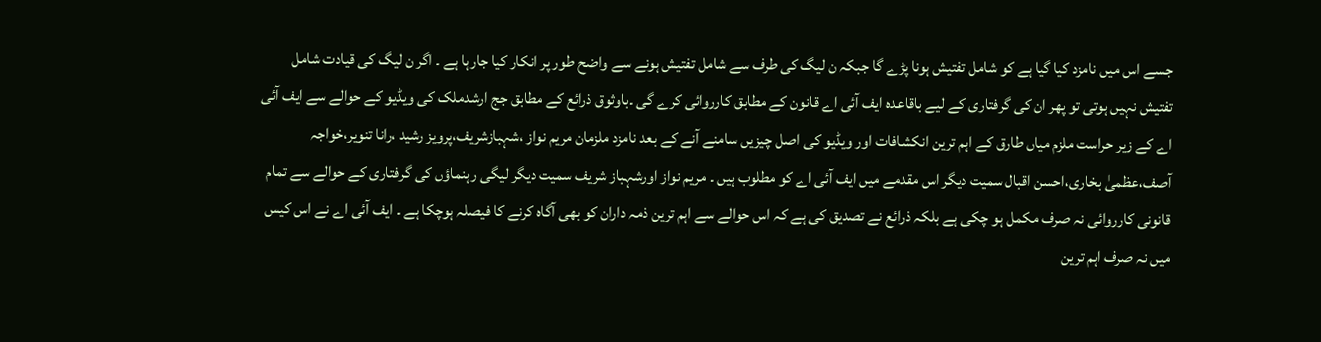جسے اس میں نامزد کیا گیا ہے کو شامل تفتیش ہونا پڑے گا جبکہ ن لیگ کی طرف سے شامل تفتیش ہونے سے واضح طور پر انکار کیا جارہا ہے ۔ اگر ن لیگ کی قیادت شامل تفتیش نہیں ہوتی تو پھر ان کی گرفتاری کے لیے باقاعدہ ایف آئی اے قانون کے مطابق کارروائی کرے گی ۔باوثوق ذرائع کے مطابق جج ارشدملک کی ویڈیو کے حوالے سے ایف آئی اے کے زیر حراست ملزم میاں طارق کے اہم ترین انکشافات اور ویڈیو کی اصل چیزیں سامنے آنے کے بعد نامزد ملزمان مریم نواز ،شہبازشریف،پرویز رشید ،رانا تنویر،خواجہ آصف،عظمیٰ بخاری،احسن اقبال سمیت دیگر اس مقدمے میں ایف آئی اے کو مطلوب ہیں ۔ مریم نواز اورشہباز شریف سمیت دیگر لیگی رہنماؤں کی گرفتاری کے حوالے سے تمام قانونی کارروائی نہ صرف مکمل ہو چکی ہے بلکہ ذرائع نے تصدیق کی ہے کہ اس حوالے سے اہم ترین ذمہ داران کو بھی آگاہ کرنے کا فیصلہ ہوچکا ہے ۔ ایف آئی اے نے اس کیس میں نہ صرف اہم ترین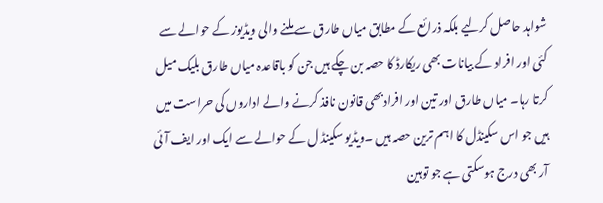شواہد حاصل کرلیے بلکہ ذرائع کے مطابق میاں طارق سے ملنے والی ویڈیوز کے حوالے سے کئی اور افراد کے بیانات بھی ریکارڈ کا حصہ بن چکے ہیں جن کو باقاعدہ میاں طارق بلیک میل کرتا رہا۔ میاں طارق اور تین اور افرادبھی قانون نافذ کرنے والے اداروں کی حراست میں ہیں جو اس سکینڈل کا اہم ترین حصہ ہیں ۔ویڈیو سکینڈ ل کے حوالے سے ایک اور ایف آئی آر بھی درج ہوسکتی ہے جو توہین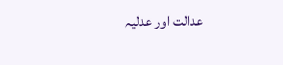عدالت اور عدلیہ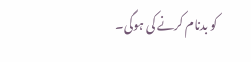کو بدنام کرنے کی ہوگی۔